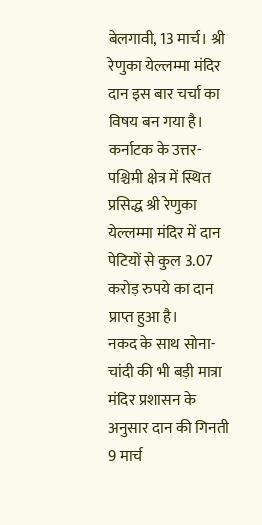बेलगावी, 13 मार्च। श्री रेणुका येल्लम्मा मंदिर दान इस बार चर्चा का विषय बन गया है। कर्नाटक के उत्तर-पश्चिमी क्षेत्र में स्थित प्रसिद्ध श्री रेणुका येल्लम्मा मंदिर में दान पेटियों से कुल 3.07 करोड़ रुपये का दान प्राप्त हुआ है।
नकद के साथ सोना-चांदी की भी बड़ी मात्रा
मंदिर प्रशासन के अनुसार दान की गिनती 9 मार्च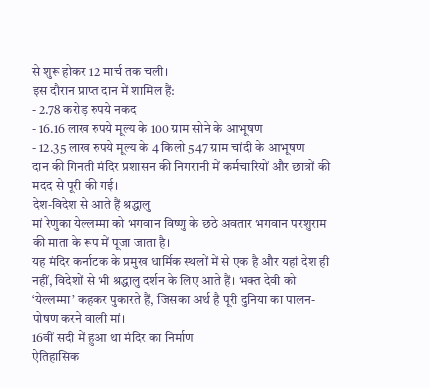से शुरू होकर 12 मार्च तक चली।
इस दौरान प्राप्त दान में शामिल हैं:
- 2.78 करोड़ रुपये नकद
- 16.16 लाख रुपये मूल्य के 100 ग्राम सोने के आभूषण
- 12.35 लाख रुपये मूल्य के 4 किलो 547 ग्राम चांदी के आभूषण
दान की गिनती मंदिर प्रशासन की निगरानी में कर्मचारियों और छात्रों की मदद से पूरी की गई।
देश-विदेश से आते हैं श्रद्धालु
मां रेणुका येल्लम्मा को भगवान विष्णु के छठे अवतार भगवान परशुराम की माता के रूप में पूजा जाता है।
यह मंदिर कर्नाटक के प्रमुख धार्मिक स्थलों में से एक है और यहां देश ही नहीं, विदेशों से भी श्रद्धालु दर्शन के लिए आते हैं। भक्त देवी को ‘येल्लम्मा’ कहकर पुकारते हैं, जिसका अर्थ है पूरी दुनिया का पालन-पोषण करने वाली मां।
16वीं सदी में हुआ था मंदिर का निर्माण
ऐतिहासिक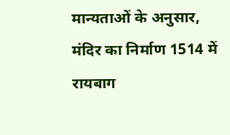मान्यताओं के अनुसार, मंदिर का निर्माण 1514 में रायबाग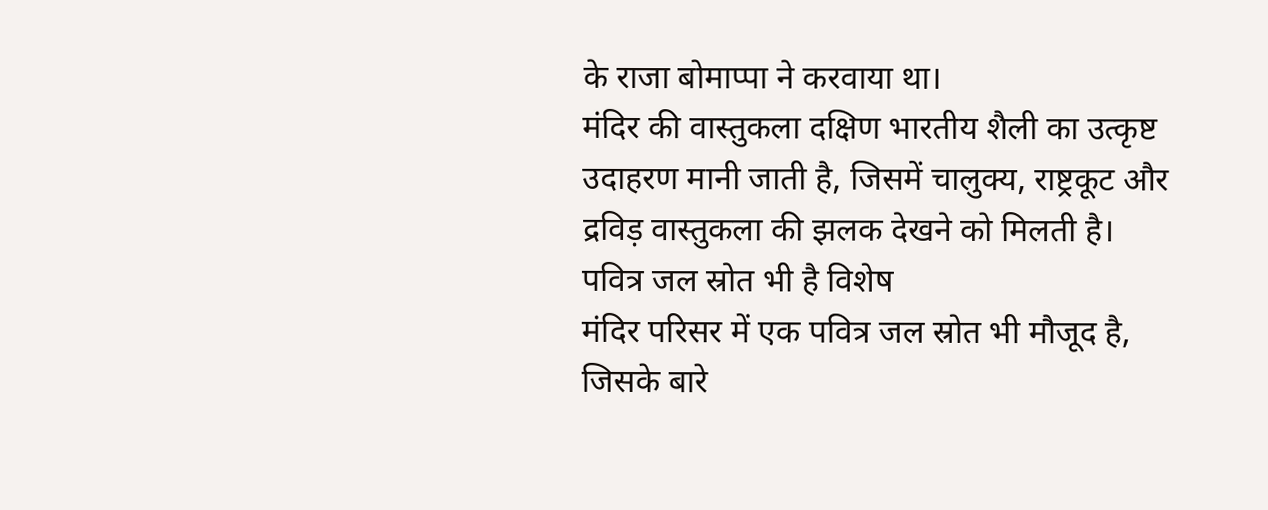के राजा बोमाप्पा ने करवाया था।
मंदिर की वास्तुकला दक्षिण भारतीय शैली का उत्कृष्ट उदाहरण मानी जाती है, जिसमें चालुक्य, राष्ट्रकूट और द्रविड़ वास्तुकला की झलक देखने को मिलती है।
पवित्र जल स्रोत भी है विशेष
मंदिर परिसर में एक पवित्र जल स्रोत भी मौजूद है, जिसके बारे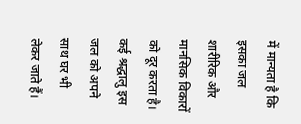में मान्यता है कि इसका जल शारीरिक और मानसिक विकारों को दूर करता है। कई श्रद्धालु इस जल को अपने साथ घर भी लेकर जाते हैं।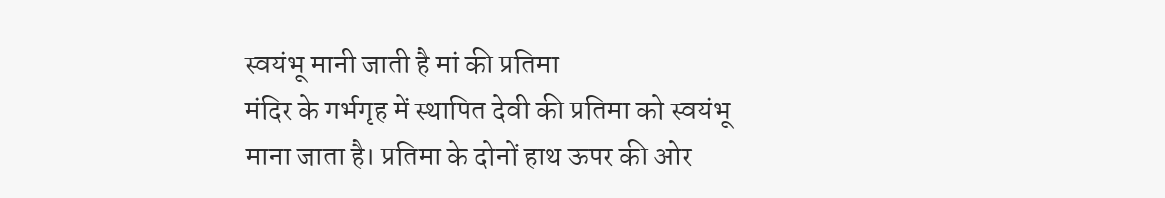स्वयंभू मानी जाती है मां की प्रतिमा
मंदिर के गर्भगृह में स्थापित देवी की प्रतिमा को स्वयंभू माना जाता है। प्रतिमा के दोनों हाथ ऊपर की ओर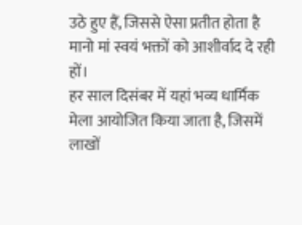उठे हुए हैं, जिससे ऐसा प्रतीत होता है मानो मां स्वयं भक्तों को आशीर्वाद दे रही हों।
हर साल दिसंबर में यहां भव्य धार्मिक मेला आयोजित किया जाता है, जिसमें लाखों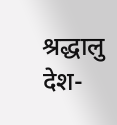श्रद्धालु देश-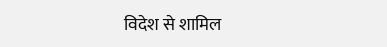विदेश से शामिल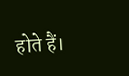होते हैं।